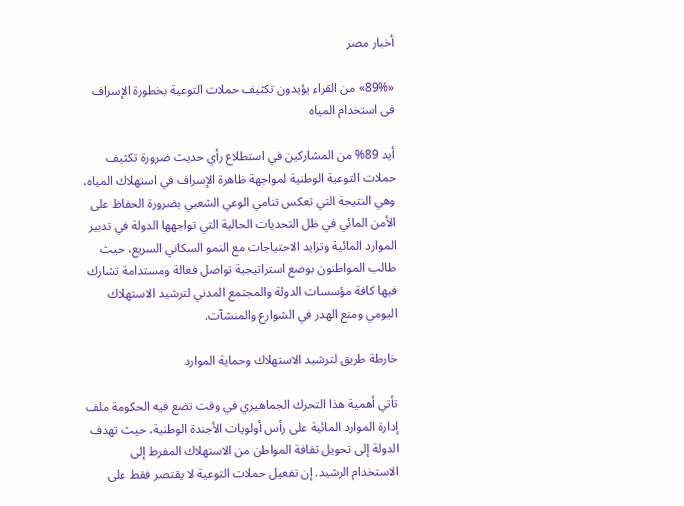أخبار مصر

«89%» من القراء يؤيدون تكثيف حملات التوعية بخطورة الإسراف فى استخدام المياه

أيد 89% من المشاركين في استطلاع رأي حديث ضرورة تكثيف حملات التوعية الوطنية لمواجهة ظاهرة الإسراف في استهلاك المياه، وهي النتيجة التي تعكس تنامي الوعي الشعبي بضرورة الحفاظ على الأمن المائي في ظل التحديات الحالية التي تواجهها الدولة في تدبير الموارد المائية وتزايد الاحتياجات مع النمو السكاني السريع، حيث طالب المواطنون بوضع استراتيجية تواصل فعالة ومستدامة تشارك فيها كافة مؤسسات الدولة والمجتمع المدني لترشيد الاستهلاك اليومي ومنع الهدر في الشوارع والمنشآت.

خارطة طريق لترشيد الاستهلاك وحماية الموارد

تأتي أهمية هذا التحرك الجماهيري في وقت تضع فيه الحكومة ملف إدارة الموارد المائية على رأس أولويات الأجندة الوطنية، حيث تهدف الدولة إلى تحويل ثقافة المواطن من الاستهلاك المفرط إلى الاستخدام الرشيد. إن تفعيل حملات التوعية لا يقتصر فقط على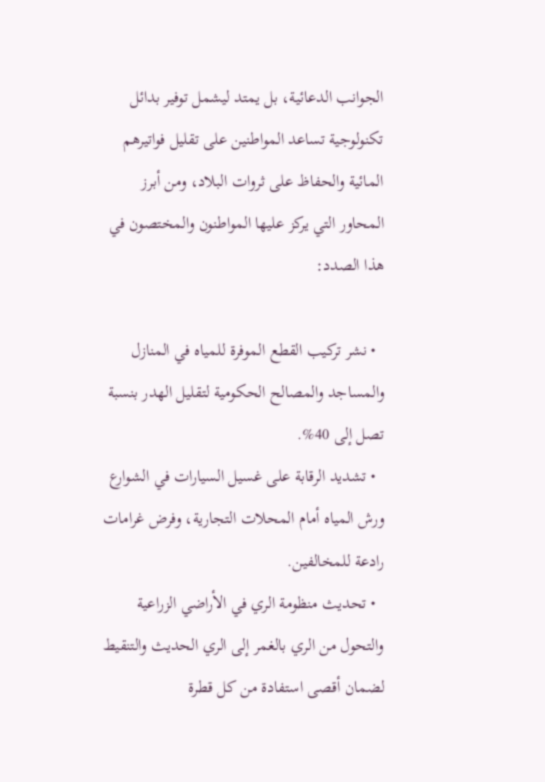الجوانب الدعائية، بل يمتد ليشمل توفير بدائل تكنولوجية تساعد المواطنين على تقليل فواتيرهم المائية والحفاظ على ثروات البلاد، ومن أبرز المحاور التي يركز عليها المواطنون والمختصون في هذا الصدد:

  • نشر تركيب القطع الموفرة للمياه في المنازل والمساجد والمصالح الحكومية لتقليل الهدر بنسبة تصل إلى 40%.
  • تشديد الرقابة على غسيل السيارات في الشوارع ورش المياه أمام المحلات التجارية، وفرض غرامات رادعة للمخالفين.
  • تحديث منظومة الري في الأراضي الزراعية والتحول من الري بالغمر إلى الري الحديث والتنقيط لضمان أقصى استفادة من كل قطرة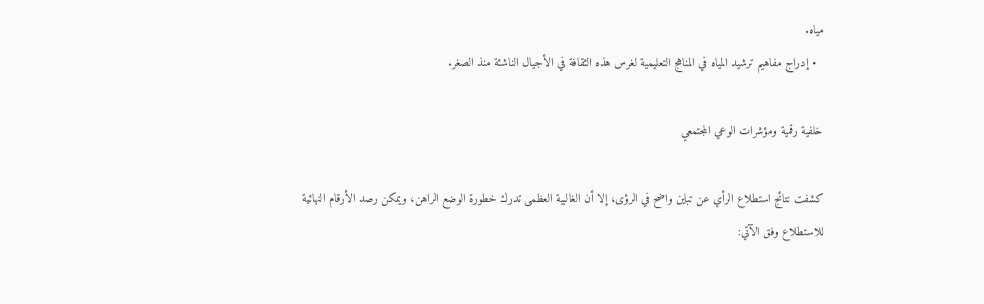مياه.
  • إدراج مفاهيم ترشيد المياه في المناهج التعليمية لغرس هذه الثقافة في الأجيال الناشئة منذ الصغر.

خلفية رقمية ومؤشرات الوعي المجتمعي

كشفت نتائج استطلاع الرأي عن تباين واضح في الرؤى، إلا أن الغالبية العظمى تدرك خطورة الوضع الراهن، ويمكن رصد الأرقام النهائية للاستطلاع وفق الآتي: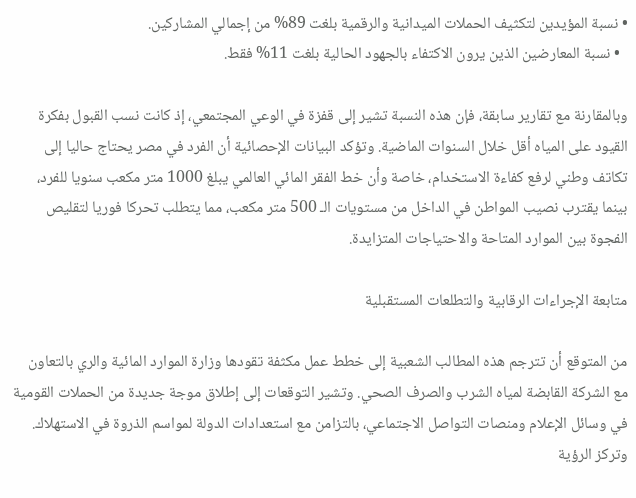• نسبة المؤيدين لتكثيف الحملات الميدانية والرقمية بلغت 89% من إجمالي المشاركين.
  • نسبة المعارضين الذين يرون الاكتفاء بالجهود الحالية بلغت 11% فقط.

وبالمقارنة مع تقارير سابقة، فإن هذه النسبة تشير إلى قفزة في الوعي المجتمعي، إذ كانت نسب القبول بفكرة القيود على المياه أقل خلال السنوات الماضية. وتؤكد البيانات الإحصائية أن الفرد في مصر يحتاج حاليا إلى تكاتف وطني لرفع كفاءة الاستخدام، خاصة وأن خط الفقر المائي العالمي يبلغ 1000 متر مكعب سنويا للفرد، بينما يقترب نصيب المواطن في الداخل من مستويات الـ 500 متر مكعب، مما يتطلب تحركا فوريا لتقليص الفجوة بين الموارد المتاحة والاحتياجات المتزايدة.

متابعة الإجراءات الرقابية والتطلعات المستقبلية

من المتوقع أن تترجم هذه المطالب الشعبية إلى خطط عمل مكثفة تقودها وزارة الموارد المائية والري بالتعاون مع الشركة القابضة لمياه الشرب والصرف الصحي. وتشير التوقعات إلى إطلاق موجة جديدة من الحملات القومية في وسائل الإعلام ومنصات التواصل الاجتماعي، بالتزامن مع استعدادات الدولة لمواسم الذروة في الاستهلاك. وتركز الرؤية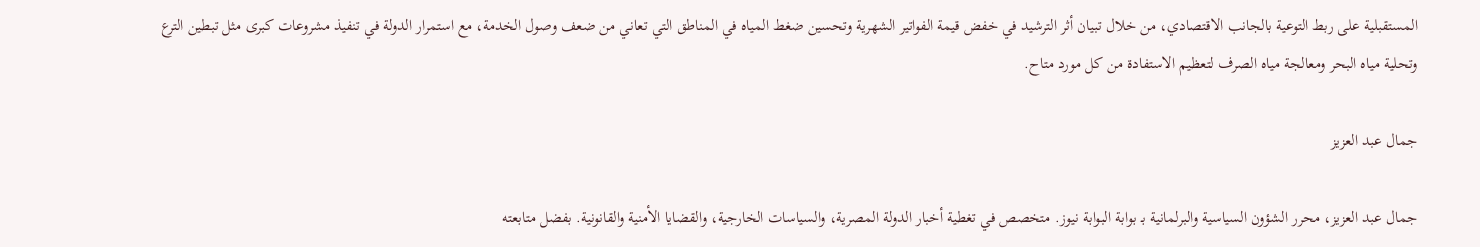المستقبلية على ربط التوعية بالجانب الاقتصادي، من خلال تبيان أثر الترشيد في خفض قيمة الفواتير الشهرية وتحسين ضغط المياه في المناطق التي تعاني من ضعف وصول الخدمة، مع استمرار الدولة في تنفيذ مشروعات كبرى مثل تبطين الترع وتحلية مياه البحر ومعالجة مياه الصرف لتعظيم الاستفادة من كل مورد متاح.

جمال عبد العزيز

جمال عبد العزيز، محرر الشؤون السياسية والبرلمانية بـ بوابة البوابة نيوز. متخصص في تغطية أخبار الدولة المصرية، والسياسات الخارجية، والقضايا الأمنية والقانونية. بفضل متابعته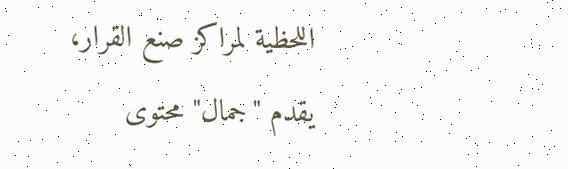اللحظية لمراكز صنع القرار، يقدم "جمال" محتوى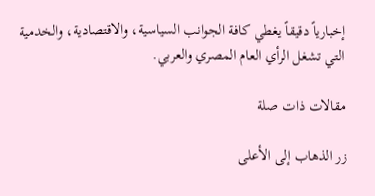إخبارياً دقيقاً يغطي كافة الجوانب السياسية، والاقتصادية، والخدمية التي تشغل الرأي العام المصري والعربي.

مقالات ذات صلة

زر الذهاب إلى الأعلى